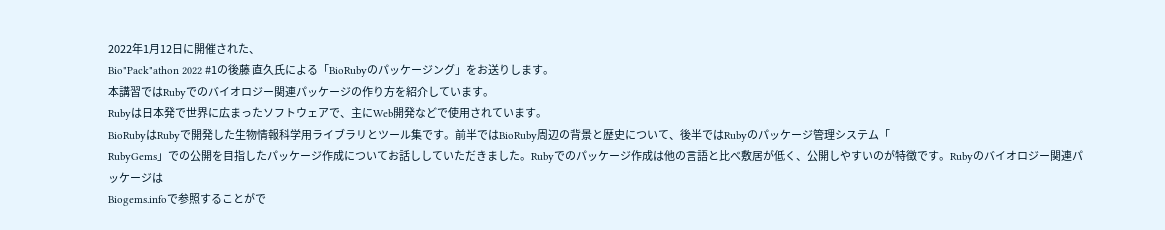2022年1月12日に開催された、
Bio"Pack"athon 2022 #1の後藤 直久氏による「BioRubyのパッケージング」をお送りします。
本講習ではRubyでのバイオロジー関連パッケージの作り方を紹介しています。
Rubyは日本発で世界に広まったソフトウェアで、主にWeb開発などで使用されています。
BioRubyはRubyで開発した生物情報科学用ライブラリとツール集です。前半ではBioRuby周辺の背景と歴史について、後半ではRubyのパッケージ管理システム「
RubyGems」での公開を目指したパッケージ作成についてお話ししていただきました。Rubyでのパッケージ作成は他の言語と比べ敷居が低く、公開しやすいのが特徴です。Rubyのバイオロジー関連パッケージは
Biogems.infoで参照することがで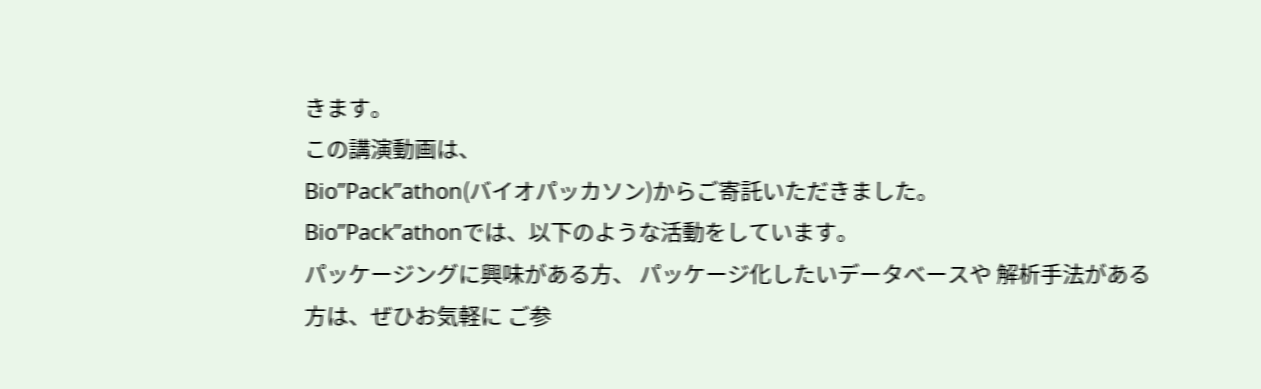きます。
この講演動画は、
Bio”Pack”athon(バイオパッカソン)からご寄託いただきました。
Bio”Pack”athonでは、以下のような活動をしています。
パッケージングに興味がある方、 パッケージ化したいデータベースや 解析手法がある方は、ぜひお気軽に ご参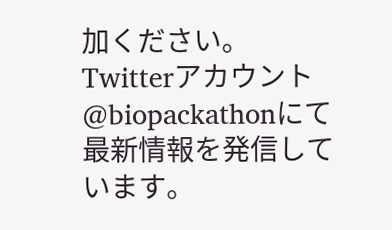加ください。Twitterアカウント
@biopackathonにて最新情報を発信しています。